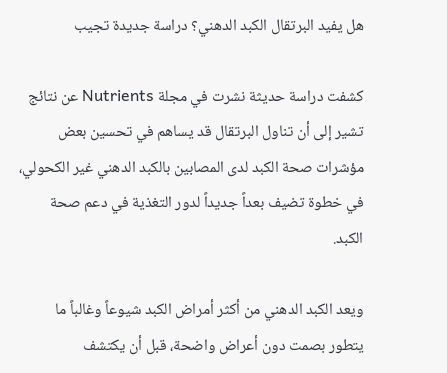هل يفيد البرتقال الكبد الدهني؟ دراسة جديدة تجيب

كشفت دراسة حديثة نشرت في مجلة Nutrients عن نتائج تشير إلى أن تناول البرتقال قد يساهم في تحسين بعض مؤشرات صحة الكبد لدى المصابين بالكبد الدهني غير الكحولي، في خطوة تضيف بعداً جديداً لدور التغذية في دعم صحة الكبد.

ويعد الكبد الدهني من أكثر أمراض الكبد شيوعاً وغالباً ما يتطور بصمت دون أعراض واضحة، قبل أن يكتشف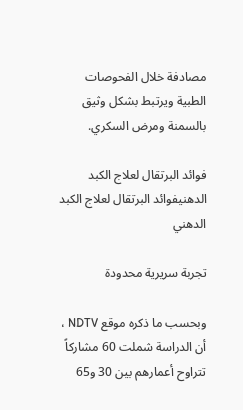مصادفة خلال الفحوصات الطبية ويرتبط بشكل وثيق بالسمنة ومرض السكري.

فوائد البرتقال لعلاج الكبد الدهنيفوائد البرتقال لعلاج الكبد الدهني

تجربة سريرية محدودة

وبحسب ما ذكره موقع NDTV ، أن الدراسة شملت 60 مشاركاً تتراوح أعمارهم بين 30 و65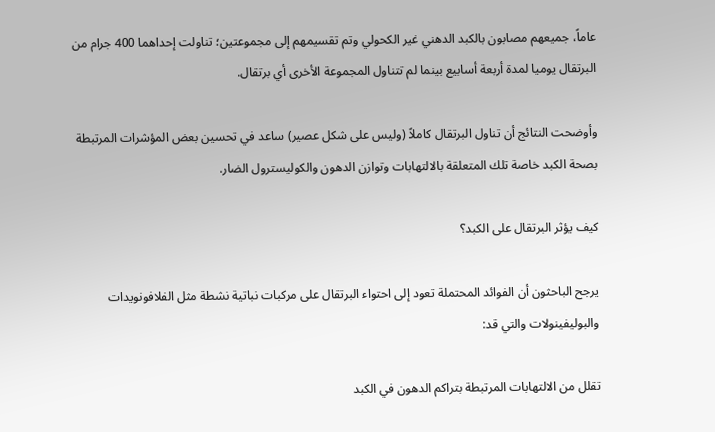عاماً، جميعهم مصابون بالكبد الدهني غير الكحولي وتم تقسيمهم إلى مجموعتين؛ تناولت إحداهما 400 جرام من البرتقال يوميا لمدة أربعة أسابيع بينما لم تتناول المجموعة الأخرى أي برتقال.

وأوضحت النتائج أن تناول البرتقال كاملاً (وليس على شكل عصير) ساعد في تحسين بعض المؤشرات المرتبطة بصحة الكبد خاصة تلك المتعلقة بالالتهابات وتوازن الدهون والكوليسترول الضار.

كيف يؤثر البرتقال على الكبد؟

يرجح الباحثون أن الفوائد المحتملة تعود إلى احتواء البرتقال على مركبات نباتية نشطة مثل الفلافونويدات والبوليفينولات والتي قد:

تقلل من الالتهابات المرتبطة بتراكم الدهون في الكبد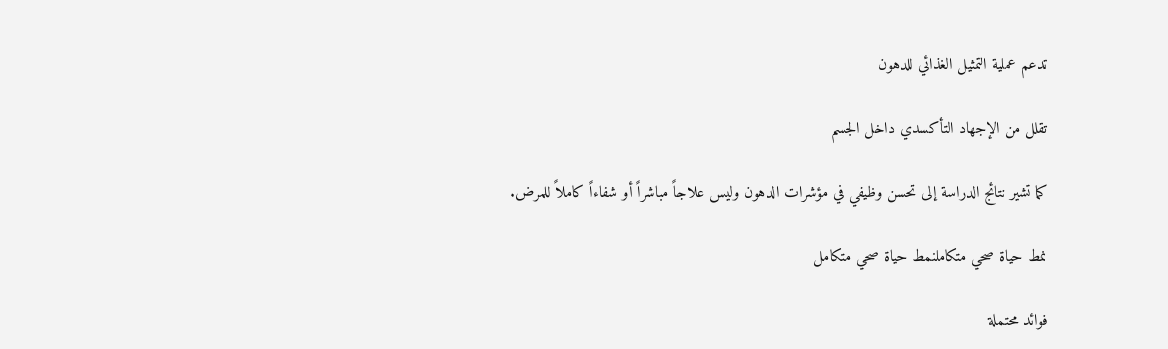تدعم عملية التمثيل الغذائي للدهون

تقلل من الإجهاد التأكسدي داخل الجسم

كما تشير نتائج الدراسة إلى تحسن وظيفي في مؤشرات الدهون وليس علاجاً مباشراً أو شفاءاً كاملاً للمرض.

نمط حياة صحي متكاملنمط حياة صحي متكامل

فوائد محتملة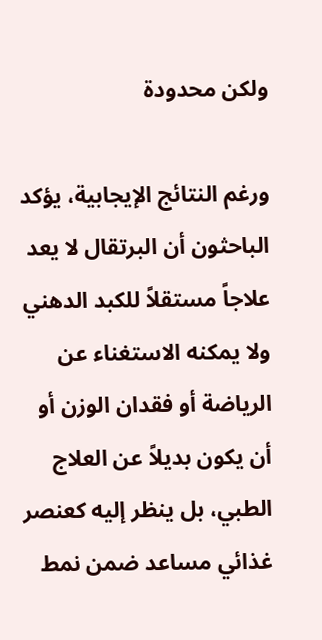ولكن محدودة

ورغم النتائج الإيجابية، يؤكد الباحثون أن البرتقال لا يعد علاجاً مستقلاً للكبد الدهني ولا يمكنه الاستغناء عن الرياضة أو فقدان الوزن أو أن يكون بديلاً عن العلاج الطبي، بل ينظر إليه كعنصر غذائي مساعد ضمن نمط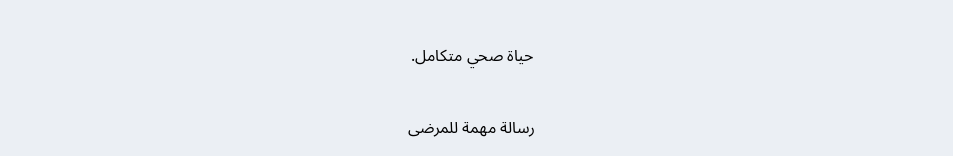حياة صحي متكامل.

رسالة مهمة للمرضى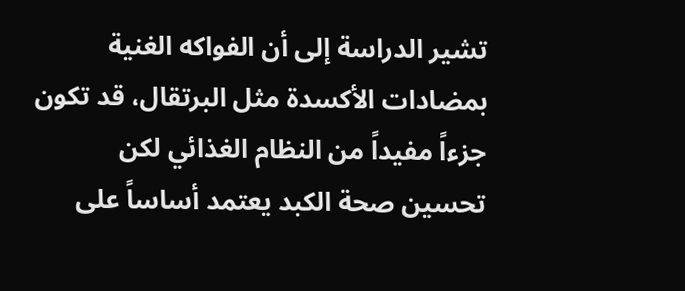تشير الدراسة إلى أن الفواكه الغنية بمضادات الأكسدة مثل البرتقال، قد تكون جزءاً مفيداً من النظام الغذائي لكن تحسين صحة الكبد يعتمد أساساً على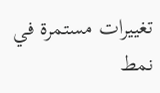تغييرات مستمرة في نمط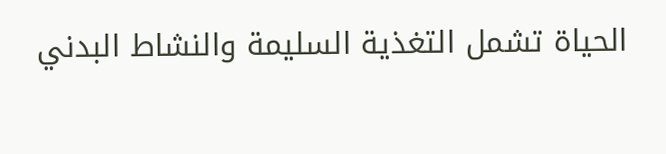الحياة تشمل التغذية السليمة والنشاط البدني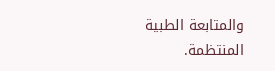والمتابعة الطبية المنتظمة.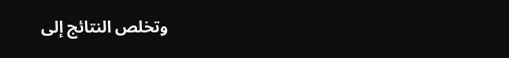وتخلص النتائج إلى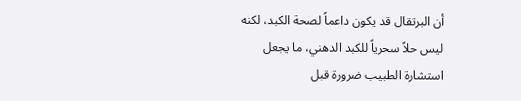أن البرتقال قد يكون داعماً لصحة الكبد، لكنه ليس حلاً سحرياً للكبد الدهني، ما يجعل استشارة الطبيب ضرورة قبل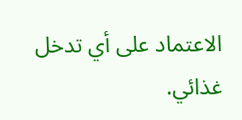الاعتماد على أي تدخل غذائي.